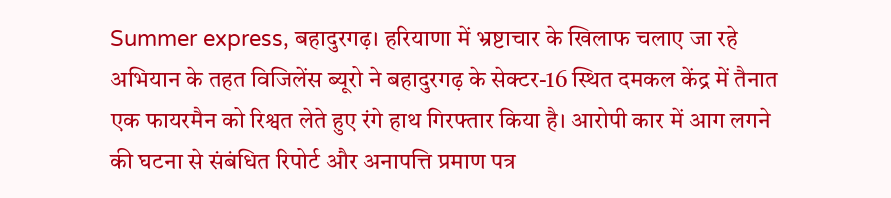Summer express, बहादुरगढ़। हरियाणा में भ्रष्टाचार के खिलाफ चलाए जा रहे अभियान के तहत विजिलेंस ब्यूरो ने बहादुरगढ़ के सेक्टर-16 स्थित दमकल केंद्र में तैनात एक फायरमैन को रिश्वत लेते हुए रंगे हाथ गिरफ्तार किया है। आरोपी कार में आग लगने की घटना से संबंधित रिपोर्ट और अनापत्ति प्रमाण पत्र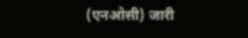(एनओसी) जारी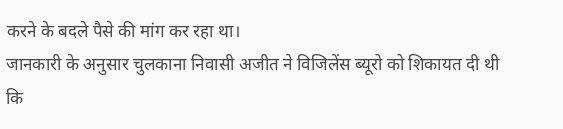करने के बदले पैसे की मांग कर रहा था।
जानकारी के अनुसार चुलकाना निवासी अजीत ने विजिलेंस ब्यूरो को शिकायत दी थी कि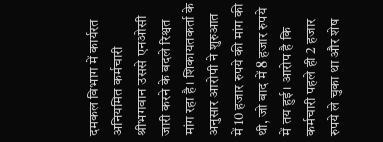दमकल विभाग में कार्यरत अनियमित कर्मचारी श्रीभगवान उससे एनओसी जारी करने के बदले रिश्वत मांग रहा है। शिकायतकर्ता के अनुसार आरोपी ने शुरुआत में 10 हजार रुपये की मांग की थी, जो बाद में 8 हजार रुपये में तय हुई। आरोप है कि कर्मचारी पहले ही 2 हजार रुपये ले चुका था और शेष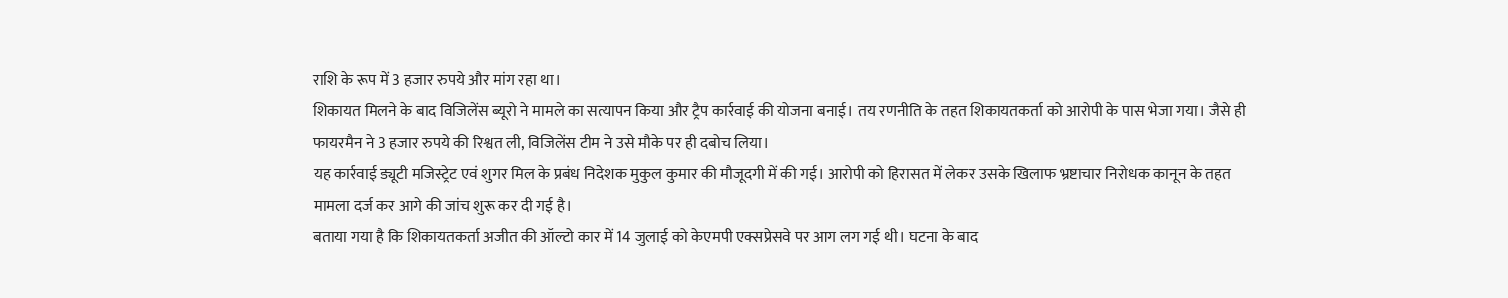राशि के रूप में 3 हजार रुपये और मांग रहा था।
शिकायत मिलने के बाद विजिलेंस ब्यूरो ने मामले का सत्यापन किया और ट्रैप कार्रवाई की योजना बनाई। तय रणनीति के तहत शिकायतकर्ता को आरोपी के पास भेजा गया। जैसे ही फायरमैन ने 3 हजार रुपये की रिश्वत ली, विजिलेंस टीम ने उसे मौके पर ही दबोच लिया।
यह कार्रवाई ड्यूटी मजिस्ट्रेट एवं शुगर मिल के प्रबंध निदेशक मुकुल कुमार की मौजूदगी में की गई। आरोपी को हिरासत में लेकर उसके खिलाफ भ्रष्टाचार निरोधक कानून के तहत मामला दर्ज कर आगे की जांच शुरू कर दी गई है।
बताया गया है कि शिकायतकर्ता अजीत की ऑल्टो कार में 14 जुलाई को केएमपी एक्सप्रेसवे पर आग लग गई थी। घटना के बाद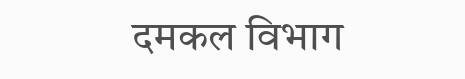दमकल विभाग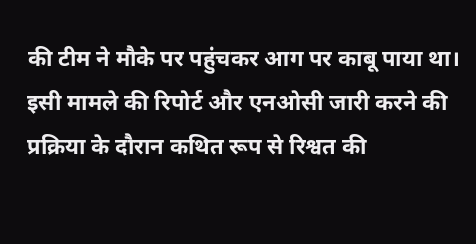की टीम ने मौके पर पहुंचकर आग पर काबू पाया था। इसी मामले की रिपोर्ट और एनओसी जारी करने की प्रक्रिया के दौरान कथित रूप से रिश्वत की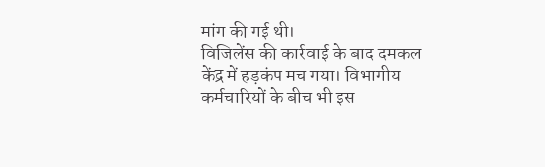मांग की गई थी।
विजिलेंस की कार्रवाई के बाद दमकल केंद्र में हड़कंप मच गया। विभागीय कर्मचारियों के बीच भी इस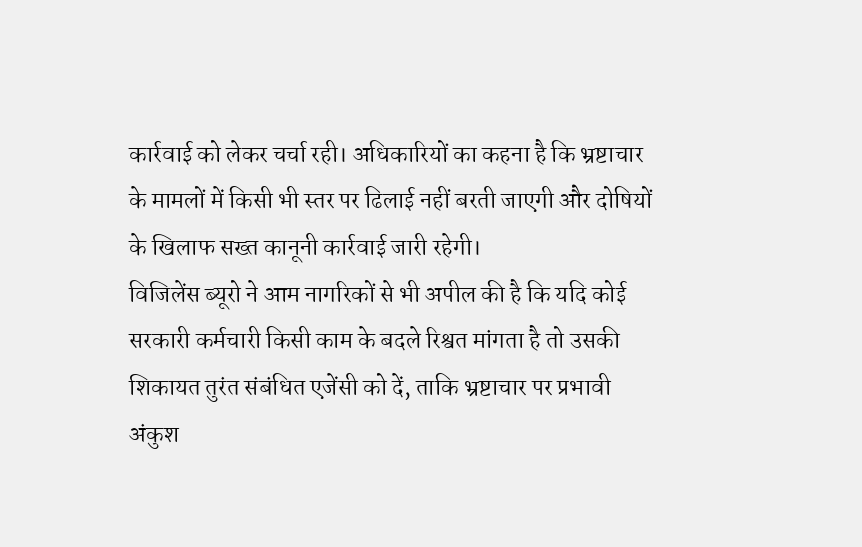कार्रवाई को लेकर चर्चा रही। अधिकारियों का कहना है कि भ्रष्टाचार के मामलों में किसी भी स्तर पर ढिलाई नहीं बरती जाएगी और दोषियों के खिलाफ सख्त कानूनी कार्रवाई जारी रहेगी।
विजिलेंस ब्यूरो ने आम नागरिकों से भी अपील की है कि यदि कोई सरकारी कर्मचारी किसी काम के बदले रिश्वत मांगता है तो उसकी शिकायत तुरंत संबंधित एजेंसी को दें, ताकि भ्रष्टाचार पर प्रभावी अंकुश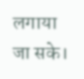लगाया जा सके।